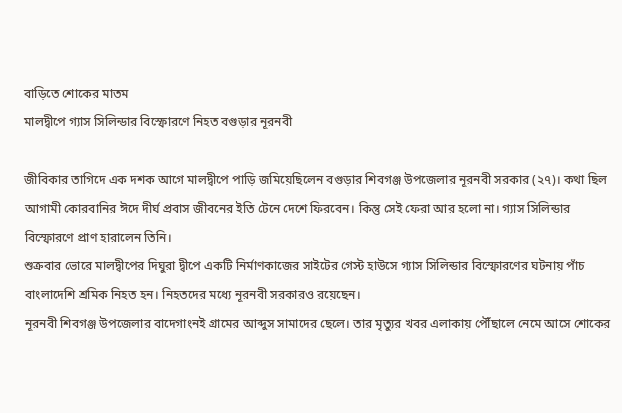বাড়িতে শোকের মাতম
মালদ্বীপে গ্যাস সিলিন্ডার বিস্ফোরণে নিহত বগুড়ার নূরনবী

জীবিকার তাগিদে এক দশক আগে মালদ্বীপে পাড়ি জমিয়েছিলেন বগুড়ার শিবগঞ্জ উপজেলার নূরনবী সরকার (২৭)। কথা ছিল আগামী কোরবানির ঈদে দীর্ঘ প্রবাস জীবনের ইতি টেনে দেশে ফিরবেন। কিন্তু সেই ফেরা আর হলো না। গ্যাস সিলিন্ডার বিস্ফোরণে প্রাণ হারালেন তিনি।
শুক্রবার ভোরে মালদ্বীপের দিঘুরা দ্বীপে একটি নির্মাণকাজের সাইটের গেস্ট হাউসে গ্যাস সিলিন্ডার বিস্ফোরণের ঘটনায় পাঁচ বাংলাদেশি শ্রমিক নিহত হন। নিহতদের মধ্যে নূরনবী সরকারও রয়েছেন।
নূরনবী শিবগঞ্জ উপজেলার বাদেগাংনই গ্রামের আব্দুস সামাদের ছেলে। তার মৃত্যুর খবর এলাকায় পৌঁছালে নেমে আসে শোকের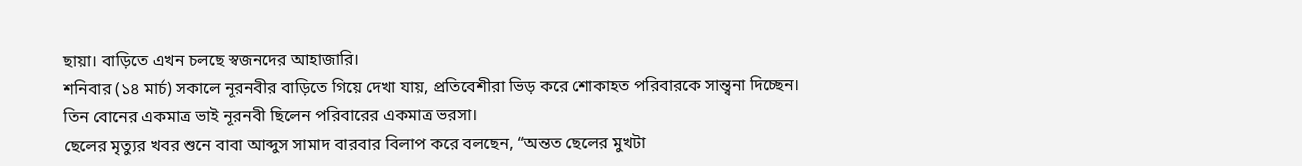ছায়া। বাড়িতে এখন চলছে স্বজনদের আহাজারি।
শনিবার (১৪ মার্চ) সকালে নূরনবীর বাড়িতে গিয়ে দেখা যায়, প্রতিবেশীরা ভিড় করে শোকাহত পরিবারকে সান্ত্বনা দিচ্ছেন। তিন বোনের একমাত্র ভাই নূরনবী ছিলেন পরিবারের একমাত্র ভরসা।
ছেলের মৃত্যুর খবর শুনে বাবা আব্দুস সামাদ বারবার বিলাপ করে বলছেন, “অন্তত ছেলের মুখটা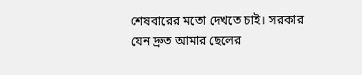শেষবারের মতো দেখতে চাই। সরকার যেন দ্রুত আমার ছেলের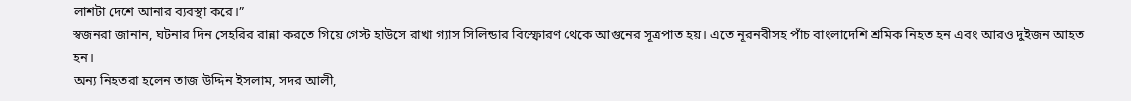লাশটা দেশে আনার ব্যবস্থা করে।”
স্বজনরা জানান, ঘটনার দিন সেহরির রান্না করতে গিয়ে গেস্ট হাউসে রাখা গ্যাস সিলিন্ডার বিস্ফোরণ থেকে আগুনের সূত্রপাত হয়। এতে নূরনবীসহ পাঁচ বাংলাদেশি শ্রমিক নিহত হন এবং আরও দুইজন আহত হন।
অন্য নিহতরা হলেন তাজ উদ্দিন ইসলাম, সদর আলী,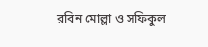রবিন মোল্লা ও সফিকুল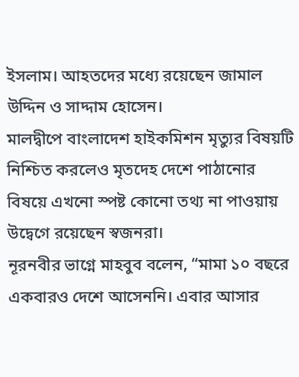ইসলাম। আহতদের মধ্যে রয়েছেন জামাল উদ্দিন ও সাদ্দাম হোসেন।
মালদ্বীপে বাংলাদেশ হাইকমিশন মৃত্যুর বিষয়টি নিশ্চিত করলেও মৃতদেহ দেশে পাঠানোর বিষয়ে এখনো স্পষ্ট কোনো তথ্য না পাওয়ায় উদ্বেগে রয়েছেন স্বজনরা।
নূরনবীর ভাগ্নে মাহবুব বলেন, “মামা ১০ বছরে একবারও দেশে আসেননি। এবার আসার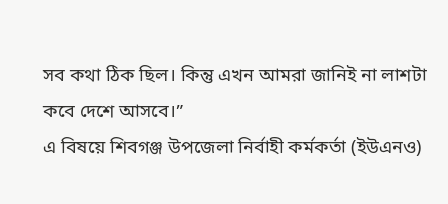সব কথা ঠিক ছিল। কিন্তু এখন আমরা জানিই না লাশটা কবে দেশে আসবে।”
এ বিষয়ে শিবগঞ্জ উপজেলা নির্বাহী কর্মকর্তা (ইউএনও)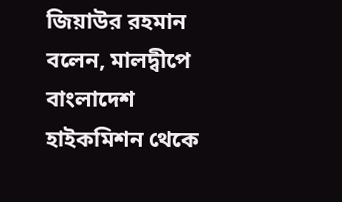জিয়াউর রহমান বলেন, মালদ্বীপে বাংলাদেশ হাইকমিশন থেকে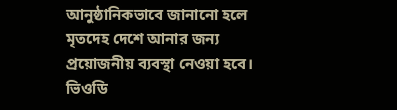আনুষ্ঠানিকভাবে জানানো হলে মৃতদেহ দেশে আনার জন্য প্রয়োজনীয় ব্যবস্থা নেওয়া হবে।
ভিওডি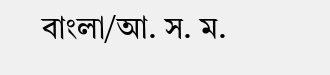বাংলা/আ. স. ম.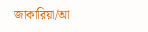জাকারিয়া/আ